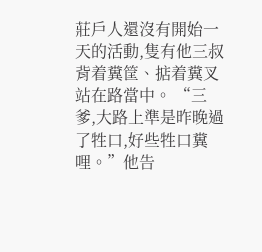莊戶人還沒有開始一天的活動,隻有他三叔背着糞筐、掂着糞叉站在路當中。 “三爹,大路上準是昨晚過了牲口,好些牲口糞哩。”他告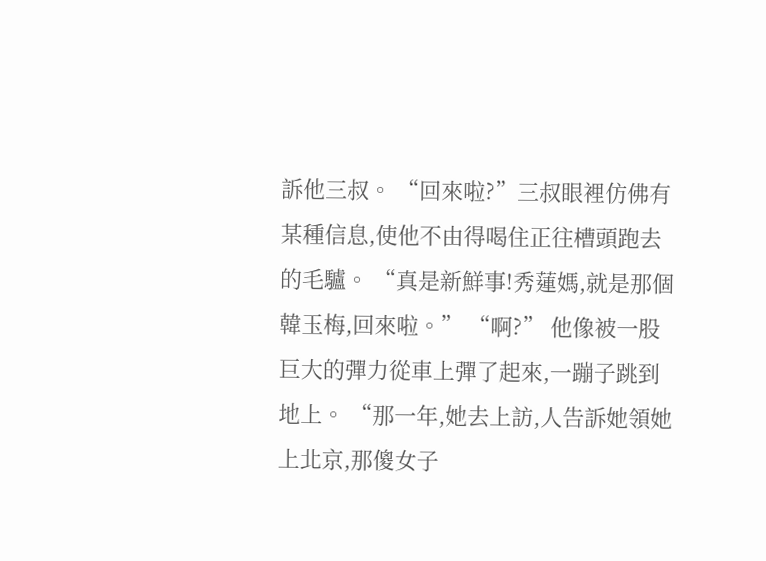訴他三叔。 “回來啦?”三叔眼裡仿佛有某種信息,使他不由得喝住正往槽頭跑去的毛驢。 “真是新鮮事!秀蓮媽,就是那個韓玉梅,回來啦。” “啊?” 他像被一股巨大的彈力從車上彈了起來,一蹦子跳到地上。 “那一年,她去上訪,人告訴她領她上北京,那傻女子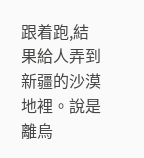跟着跑,結果給人弄到新疆的沙漠地裡。說是離烏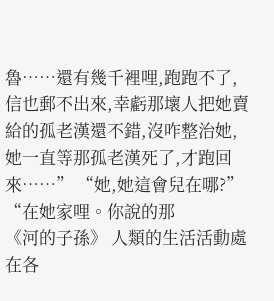魯……還有幾千裡哩,跑跑不了,信也郵不出來,幸虧那壞人把她賣給的孤老漢還不錯,沒咋整治她,她一直等那孤老漢死了,才跑回來……” “她,她這會兒在哪?” “在她家哩。你說的那
《河的子孫》 人類的生活活動處在各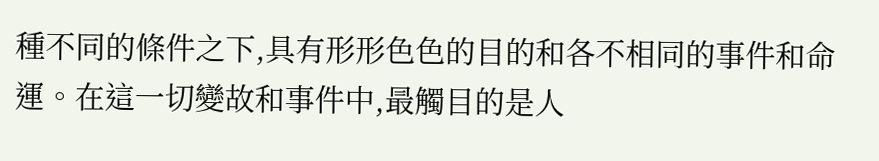種不同的條件之下,具有形形色色的目的和各不相同的事件和命運。在這一切變故和事件中,最觸目的是人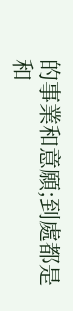的事業和意願;到處都是和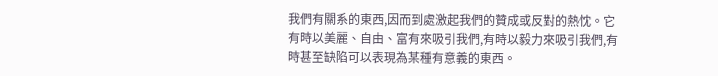我們有關系的東西,因而到處激起我們的贊成或反對的熱忱。它有時以美麗、自由、富有來吸引我們,有時以毅力來吸引我們,有時甚至缺陷可以表現為某種有意義的東西。